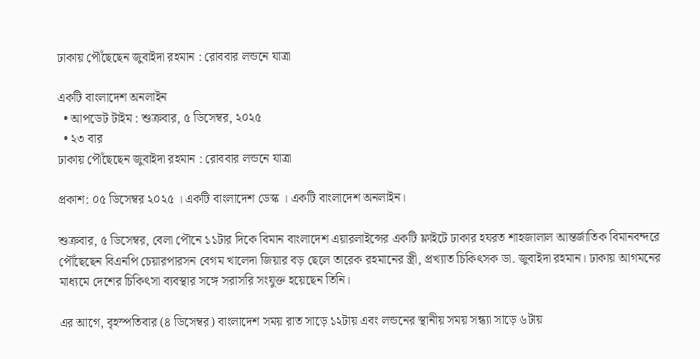ঢাকায় পৌঁছেছেন জুবাইদা রহমান : রোববার লন্ডনে যাত্রা

একটি বাংলাদেশ অনলাইন
  • আপডেট টাইম : শুক্রবার, ৫ ডিসেম্বর, ২০২৫
  • ২৩ বার
ঢাকায় পৌঁছেছেন জুবাইদা রহমান : রোববার লন্ডনে যাত্রা

প্রকাশ: ০৫ ডিসেম্বর ২০২৫ । একটি বাংলাদেশ ডেস্ক । একটি বাংলাদেশ অনলাইন।

শুক্রবার, ৫ ডিসেম্বর, বেলা পৌনে ১১টার দিকে বিমান বাংলাদেশ এয়ারলাইন্সের একটি ফ্লাইটে ঢাকার হযরত শাহজালাল আন্তর্জাতিক বিমানবন্দরে পৌঁছেছেন বিএনপি চেয়ারপারসন বেগম খালেদা জিয়ার বড় ছেলে তারেক রহমানের স্ত্রী, প্রখ্যাত চিকিৎসক ডা. জুবাইদা রহমান। ঢাকায় আগমনের মাধ্যমে দেশের চিকিৎসা ব্যবস্থার সঙ্গে সরাসরি সংযুক্ত হয়েছেন তিনি।

এর আগে, বৃহস্পতিবার (৪ ডিসেম্বর) বাংলাদেশ সময় রাত সাড়ে ১২টায় এবং লন্ডনের স্থানীয় সময় সন্ধ্যা সাড়ে ৬টায়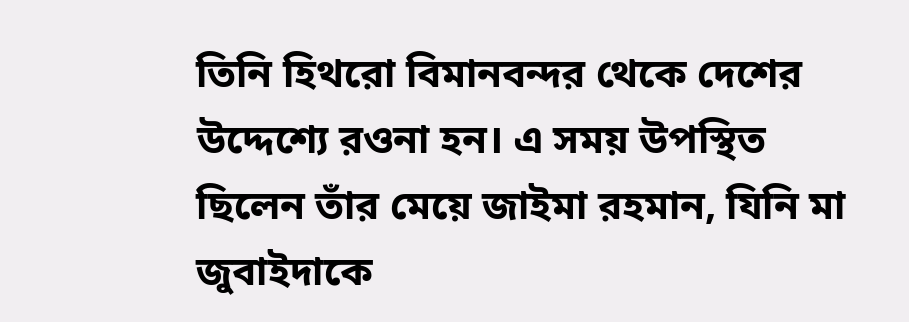তিনি হিথরো বিমানবন্দর থেকে দেশের উদ্দেশ্যে রওনা হন। এ সময় উপস্থিত ছিলেন তাঁর মেয়ে জাইমা রহমান, যিনি মা জুবাইদাকে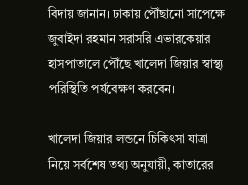বিদায় জানান। ঢাকায় পৌঁছানো সাপেক্ষে জুবাইদা রহমান সরাসরি এভারকেয়ার হাসপাতালে পৌঁছে খালেদা জিয়ার স্বাস্থ্য পরিস্থিতি পর্যবেক্ষণ করবেন।

খালেদা জিয়ার লন্ডনে চিকিৎসা যাত্রা নিয়ে সর্বশেষ তথ্য অনুযায়ী, কাতারের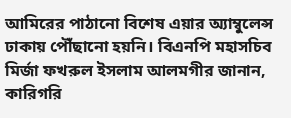আমিরের পাঠানো বিশেষ এয়ার অ্যাম্বুলেন্স ঢাকায় পৌঁছানো হয়নি। বিএনপি মহাসচিব মির্জা ফখরুল ইসলাম আলমগীর জানান, কারিগরি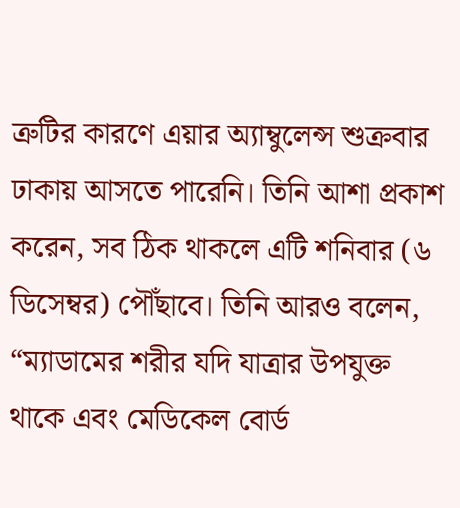ত্রুটির কারণে এয়ার অ্যাম্বুলেন্স শুক্রবার ঢাকায় আসতে পারেনি। তিনি আশা প্রকাশ করেন, সব ঠিক থাকলে এটি শনিবার (৬ ডিসেম্বর) পৌঁছাবে। তিনি আরও বলেন, “ম্যাডামের শরীর যদি যাত্রার উপযুক্ত থাকে এবং মেডিকেল বোর্ড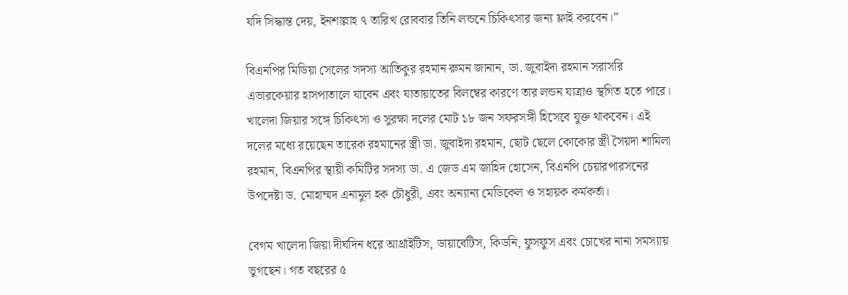যদি সিদ্ধান্ত দেয়, ইনশাল্লাহ ৭ তারিখ রোববার তিনি লন্ডনে চিকিৎসার জন্য ফ্লাই করবেন।”

বিএনপির মিডিয়া সেলের সদস্য আতিকুর রহমান রুমন জানান, ডা. জুবাইদা রহমান সরাসরি এভারকেয়ার হাসপাতালে যাবেন এবং যাতায়াতের বিলম্বের কারণে তার লন্ডন যাত্রাও স্থগিত হতে পারে। খালেদা জিয়ার সঙ্গে চিকিৎসা ও সুরক্ষা দলের মোট ১৮ জন সফরসঙ্গী হিসেবে যুক্ত থাকবেন। এই দলের মধ্যে রয়েছেন তারেক রহমানের স্ত্রী ডা. জুবাইদা রহমান, ছোট ছেলে কোকোর স্ত্রী সৈয়দা শামিলা রহমান, বিএনপির স্থায়ী কমিটির সদস্য ডা. এ জেড এম জাহিদ হোসেন, বিএনপি চেয়ারপারসনের উপদেষ্টা ড. মোহাম্মদ এনামুল হক চৌধুরী, এবং অন্যান্য মেডিকেল ও সহায়ক কর্মকর্তা।

বেগম খালেদা জিয়া দীর্ঘদিন ধরে আর্থ্রাইটিস, ডায়াবেটিস, কিডনি, ফুসফুস এবং চোখের নানা সমস্যায় ভুগছেন। গত বছরের ৫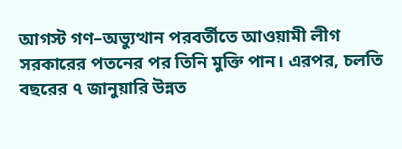আগস্ট গণ–অভ্যুত্থান পরবর্তীতে আওয়ামী লীগ সরকারের পতনের পর তিনি মুক্তি পান। এরপর, চলতি বছরের ৭ জানুয়ারি উন্নত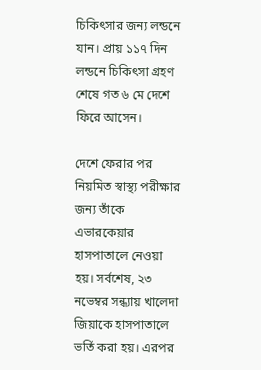চিকিৎসার জন্য লন্ডনে যান। প্রায় ১১৭ দিন লন্ডনে চিকিৎসা গ্রহণ শেষে গত ৬ মে দেশে ফিরে আসেন।

দেশে ফেরার পর নিয়মিত স্বাস্থ্য পরীক্ষার জন্য তাঁকে এভারকেয়ার হাসপাতালে নেওয়া হয়। সর্বশেষ, ২৩ নভেম্বর সন্ধ্যায় খালেদা জিয়াকে হাসপাতালে ভর্তি করা হয়। এরপর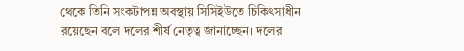থেকে তিনি সংকটাপন্ন অবস্থায় সিসিইউতে চিকিৎসাধীন রয়েছেন বলে দলের শীর্ষ নেতৃত্ব জানাচ্ছেন। দলের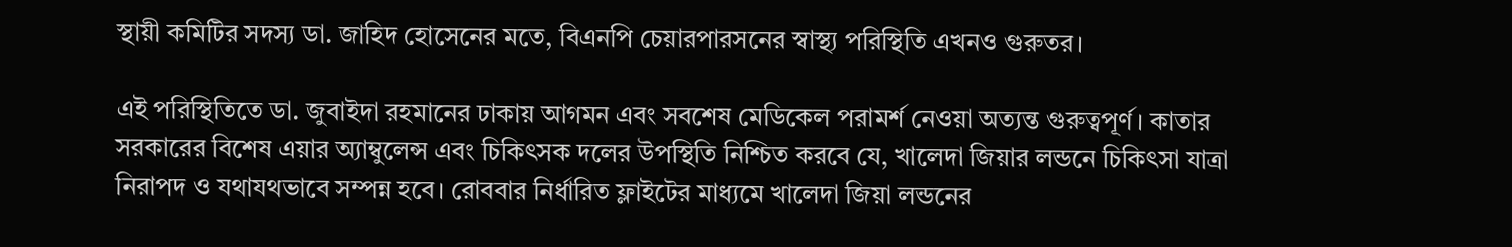স্থায়ী কমিটির সদস্য ডা. জাহিদ হোসেনের মতে, বিএনপি চেয়ারপারসনের স্বাস্থ্য পরিস্থিতি এখনও গুরুতর।

এই পরিস্থিতিতে ডা. জুবাইদা রহমানের ঢাকায় আগমন এবং সবশেষ মেডিকেল পরামর্শ নেওয়া অত্যন্ত গুরুত্বপূর্ণ। কাতার সরকারের বিশেষ এয়ার অ্যাম্বুলেন্স এবং চিকিৎসক দলের উপস্থিতি নিশ্চিত করবে যে, খালেদা জিয়ার লন্ডনে চিকিৎসা যাত্রা নিরাপদ ও যথাযথভাবে সম্পন্ন হবে। রোববার নির্ধারিত ফ্লাইটের মাধ্যমে খালেদা জিয়া লন্ডনের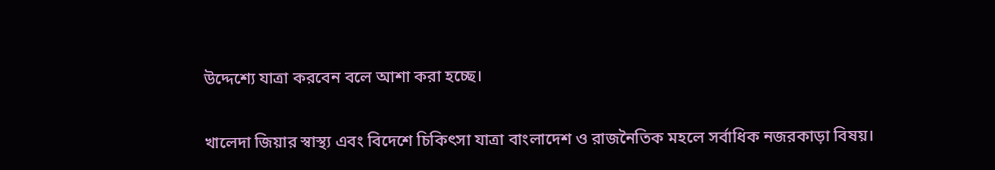উদ্দেশ্যে যাত্রা করবেন বলে আশা করা হচ্ছে।

খালেদা জিয়ার স্বাস্থ্য এবং বিদেশে চিকিৎসা যাত্রা বাংলাদেশ ও রাজনৈতিক মহলে সর্বাধিক নজরকাড়া বিষয়।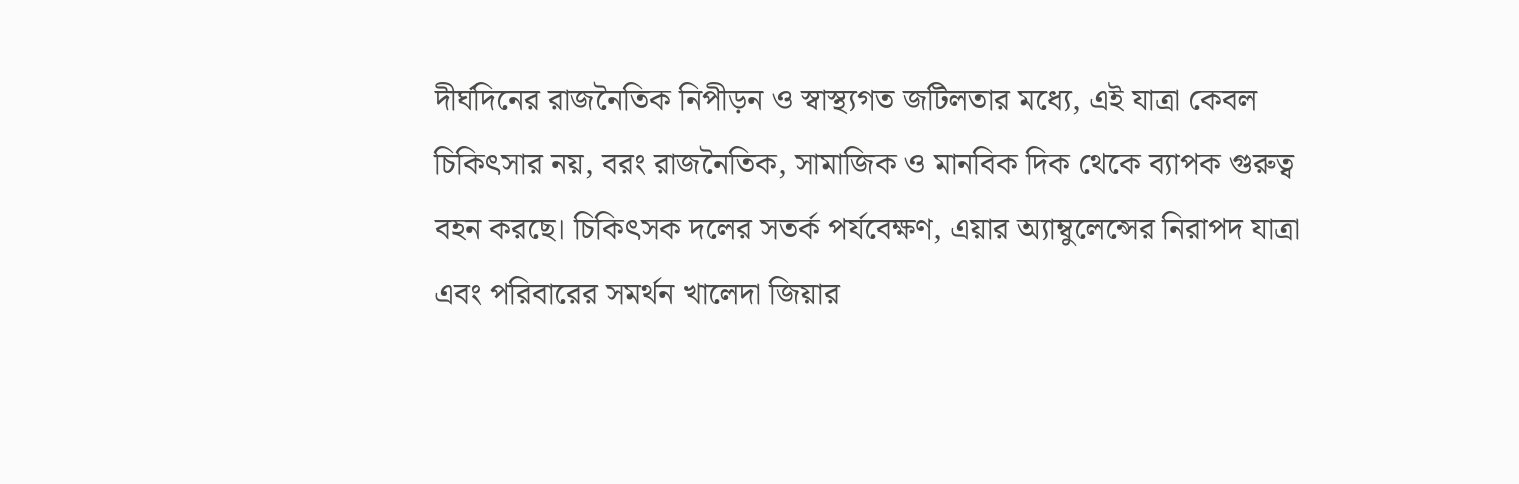দীর্ঘদিনের রাজনৈতিক নিপীড়ন ও স্বাস্থ্যগত জটিলতার মধ্যে, এই যাত্রা কেবল চিকিৎসার নয়, বরং রাজনৈতিক, সামাজিক ও মানবিক দিক থেকে ব্যাপক গুরুত্ব বহন করছে। চিকিৎসক দলের সতর্ক পর্যবেক্ষণ, এয়ার অ্যাম্বুলেন্সের নিরাপদ যাত্রা এবং পরিবারের সমর্থন খালেদা জিয়ার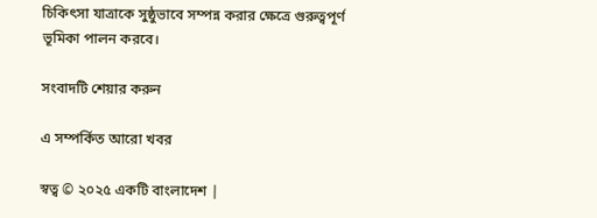চিকিৎসা যাত্রাকে সুষ্ঠুভাবে সম্পন্ন করার ক্ষেত্রে গুরুত্বপূর্ণ ভূমিকা পালন করবে।

সংবাদটি শেয়ার করুন

এ সম্পর্কিত আরো খবর

স্বত্ব © ২০২৫ একটি বাংলাদেশ |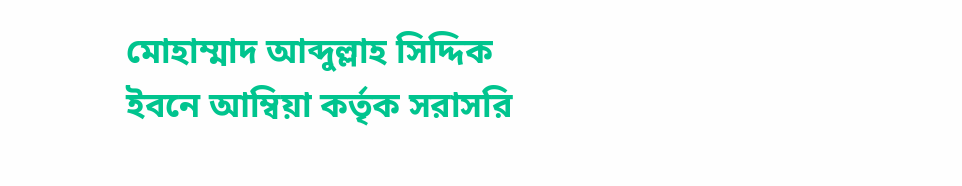মোহাম্মাদ আব্দুল্লাহ সিদ্দিক ইবনে আম্বিয়া কর্তৃক সরাসরি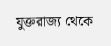যুক্তরাজ্য থেকে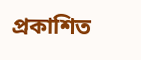প্রকাশিত